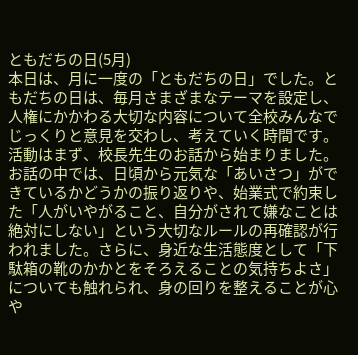ともだちの日(5月)
本日は、月に一度の「ともだちの日」でした。ともだちの日は、毎月さまざまなテーマを設定し、人権にかかわる大切な内容について全校みんなでじっくりと意見を交わし、考えていく時間です。
活動はまず、校長先生のお話から始まりました。お話の中では、日頃から元気な「あいさつ」ができているかどうかの振り返りや、始業式で約束した「人がいやがること、自分がされて嫌なことは絶対にしない」という大切なルールの再確認が行われました。さらに、身近な生活態度として「下駄箱の靴のかかとをそろえることの気持ちよさ」についても触れられ、身の回りを整えることが心や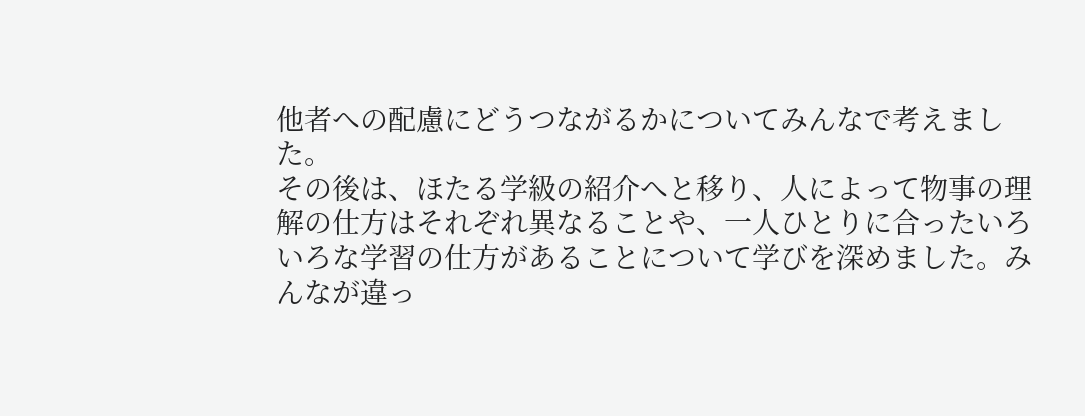他者への配慮にどうつながるかについてみんなで考えました。
その後は、ほたる学級の紹介へと移り、人によって物事の理解の仕方はそれぞれ異なることや、一人ひとりに合ったいろいろな学習の仕方があることについて学びを深めました。みんなが違っ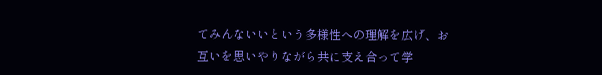てみんないいという多様性への理解を広げ、お互いを思いやりながら共に支え合って学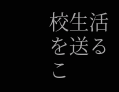校生活を送るこ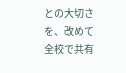との大切さを、改めて全校で共有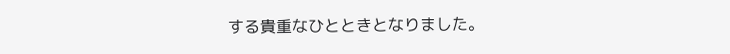する貴重なひとときとなりました。